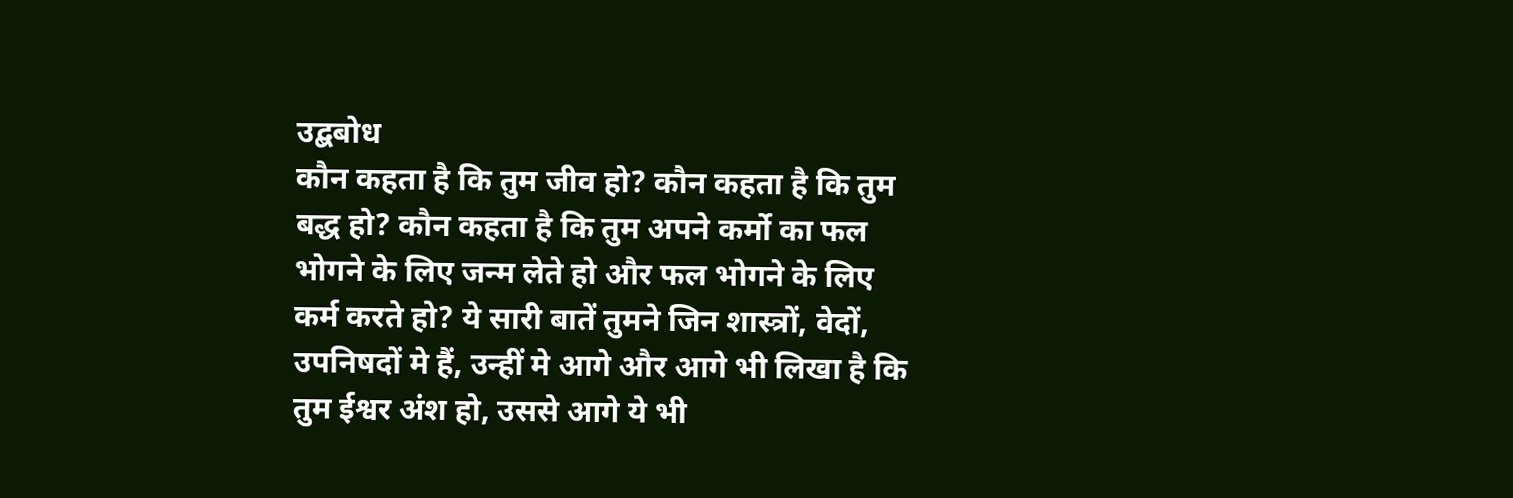उद्बबोध
कौन कहता है कि तुम जीव हो? कौन कहता है कि तुम बद्ध हो? कौन कहता है कि तुम अपने कर्मो का फल भोगने के लिए जन्म लेते हो और फल भोगने के लिए कर्म करते हो? ये सारी बातें तुमने जिन शास्त्रों, वेदों, उपनिषदों मे हैं, उन्हीं मे आगे और आगे भी लिखा है कि तुम ईश्वर अंश हो, उससे आगे ये भी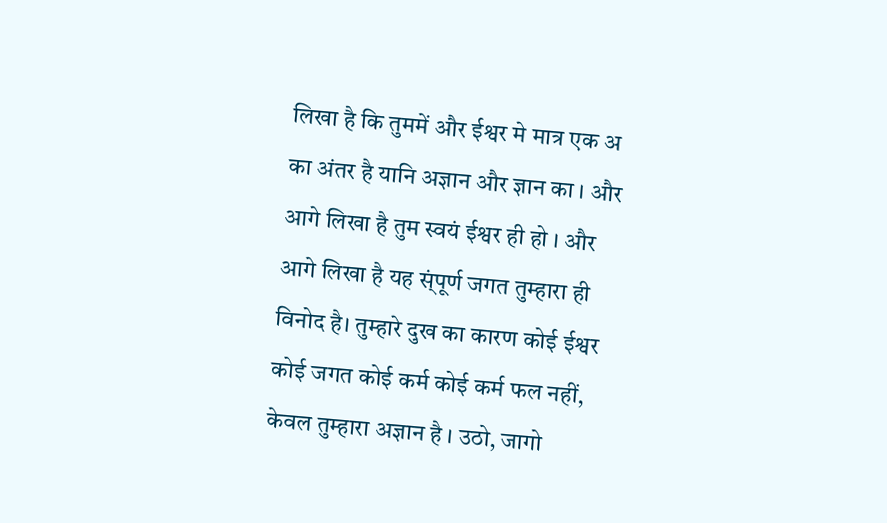लिखा है कि तुममें और ईश्वर मे मात्र एक अ का अंतर है यानि अज्ञान और ज्ञान का । और आगे लिखा है तुम स्वयं ईश्वर ही हो । और आगे लिखा है यह स्ंपूर्ण जगत तुम्हारा ही विनोद है। तुम्हारे दुख का कारण कोई ईश्वर कोई जगत कोई कर्म कोई कर्म फल नहीं, केवल तुम्हारा अज्ञान है । उठो, जागो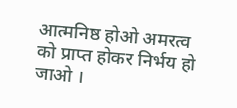आत्मनिष्ठ होओ अमरत्व को प्राप्त होकर निर्भय हो जाओ ।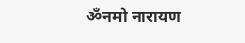ॐनमो नारायण